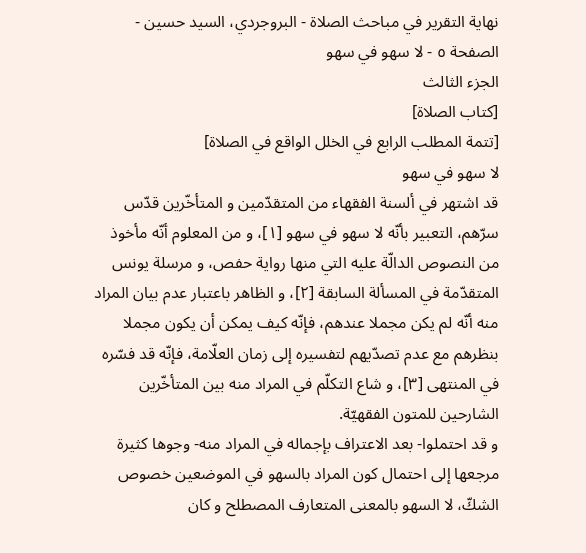نهاية التقرير في مباحث الصلاة - البروجردي، السيد حسين - الصفحة ٥ - لا سهو في سهو
الجزء الثالث
[كتاب الصلاة]
[تتمة المطلب الرابع في الخلل الواقع في الصلاة]
لا سهو في سهو
قد اشتهر في ألسنة الفقهاء من المتقدّمين و المتأخّرين قدّس سرّهم، التعبير بأنّه لا سهو في سهو [١]، و من المعلوم أنّه مأخوذ من النصوص الدالّة عليه التي منها رواية حفص، و مرسلة يونس المتقدّمة في المسألة السابقة [٢]، و الظاهر باعتبار عدم بيان المراد منه أنّه لم يكن مجملا عندهم، فإنّه كيف يمكن أن يكون مجملا بنظرهم مع عدم تصدّيهم لتفسيره إلى زمان العلّامة، فإنّه قد فسّره في المنتهى [٣]، و شاع التكلّم في المراد منه بين المتأخّرين الشارحين للمتون الفقهيّة.
و قد احتملوا- بعد الاعتراف بإجماله في المراد منه- وجوها كثيرة مرجعها إلى احتمال كون المراد بالسهو في الموضعين خصوص الشكّ، لا السهو بالمعنى المتعارف المصطلح و كان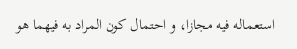استعماله فيه مجازا، و احتمال كون المراد به فيهما هو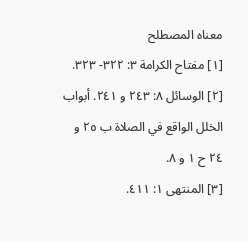معناه المصطلح
[١] مفتاح الكرامة ٣: ٣٢٢- ٣٢٣.
[٢] الوسائل ٨: ٢٤٣ و ٢٤١. أبواب الخلل الواقع في الصلاة ب ٢٥ و ٢٤ ح ١ و ٨.
[٣] المنتهى ١: ٤١١.